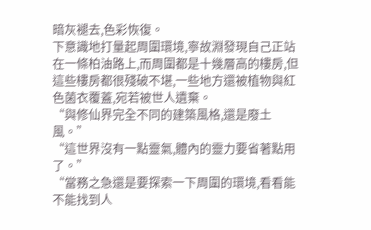暗灰褪去,色彩恢復。
下意識地打量起周圍環境,寧故淵發現自己正站在一條柏油路上,而周圍都是十幾層高的樓房,但這些樓房都很殘破不堪,一些地方還被植物與紅色菌衣覆蓋,宛若被世人遺棄。
“與修仙界完全不同的建築風格,還是廢土風。”
“這世界沒有一點靈氣,體內的靈力要省著點用了。”
“當務之急還是要探索一下周圍的環境,看看能不能找到人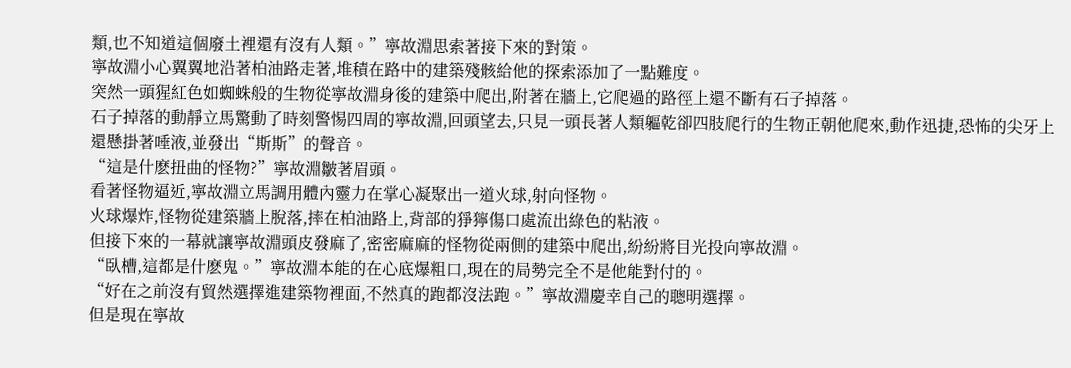類,也不知道這個廢土裡還有沒有人類。”寧故淵思索著接下來的對策。
寧故淵小心翼翼地沿著柏油路走著,堆積在路中的建築殘骸給他的探索添加了一點難度。
突然一頭猩紅色如蜘蛛般的生物從寧故淵身後的建築中爬出,附著在牆上,它爬過的路徑上還不斷有石子掉落。
石子掉落的動靜立馬驚動了時刻警惕四周的寧故淵,回頭望去,只見一頭長著人類軀乾卻四肢爬行的生物正朝他爬來,動作迅捷,恐怖的尖牙上還懸掛著唾液,並發出“斯斯”的聲音。
“這是什麽扭曲的怪物?”寧故淵皺著眉頭。
看著怪物逼近,寧故淵立馬調用體內靈力在掌心凝聚出一道火球,射向怪物。
火球爆炸,怪物從建築牆上脫落,摔在柏油路上,背部的猙獰傷口處流出綠色的粘液。
但接下來的一幕就讓寧故淵頭皮發麻了,密密麻麻的怪物從兩側的建築中爬出,紛紛將目光投向寧故淵。
“臥槽,這都是什麽鬼。”寧故淵本能的在心底爆粗口,現在的局勢完全不是他能對付的。
“好在之前沒有貿然選擇進建築物裡面,不然真的跑都沒法跑。”寧故淵慶幸自己的聰明選擇。
但是現在寧故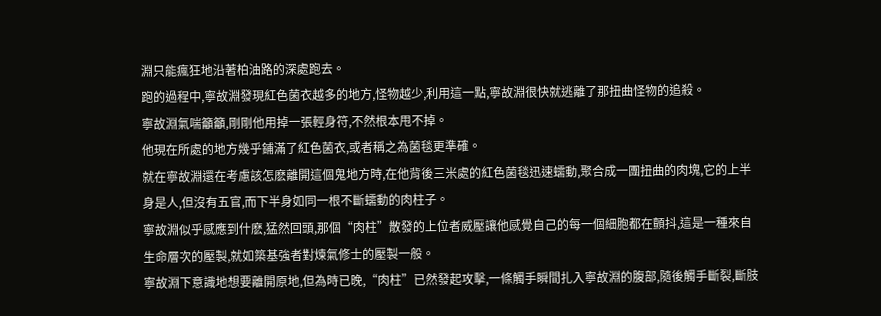淵只能瘋狂地沿著柏油路的深處跑去。
跑的過程中,寧故淵發現紅色菌衣越多的地方,怪物越少,利用這一點,寧故淵很快就逃離了那扭曲怪物的追殺。
寧故淵氣喘籲籲,剛剛他用掉一張輕身符,不然根本甩不掉。
他現在所處的地方幾乎鋪滿了紅色菌衣,或者稱之為菌毯更準確。
就在寧故淵還在考慮該怎麽離開這個鬼地方時,在他背後三米處的紅色菌毯迅速蠕動,聚合成一團扭曲的肉塊,它的上半身是人,但沒有五官,而下半身如同一根不斷蠕動的肉柱子。
寧故淵似乎感應到什麽,猛然回頭,那個“肉柱”散發的上位者威壓讓他感覺自己的每一個細胞都在顫抖,這是一種來自生命層次的壓製,就如築基強者對煉氣修士的壓製一般。
寧故淵下意識地想要離開原地,但為時已晚,“肉柱”已然發起攻擊,一條觸手瞬間扎入寧故淵的腹部,隨後觸手斷裂,斷肢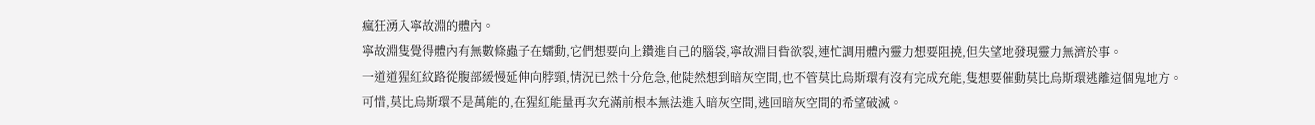瘋狂湧入寧故淵的體內。
寧故淵隻覺得體內有無數條蟲子在蠕動,它們想要向上鑽進自己的腦袋,寧故淵目眥欲裂,連忙調用體內靈力想要阻撓,但失望地發現靈力無濟於事。
一道道猩紅紋路從腹部緩慢延伸向脖頸,情況已然十分危急,他陡然想到暗灰空間,也不管莫比烏斯環有沒有完成充能,隻想要催動莫比烏斯環逃離這個鬼地方。
可惜,莫比烏斯環不是萬能的,在猩紅能量再次充滿前根本無法進入暗灰空間,逃回暗灰空間的希望破滅。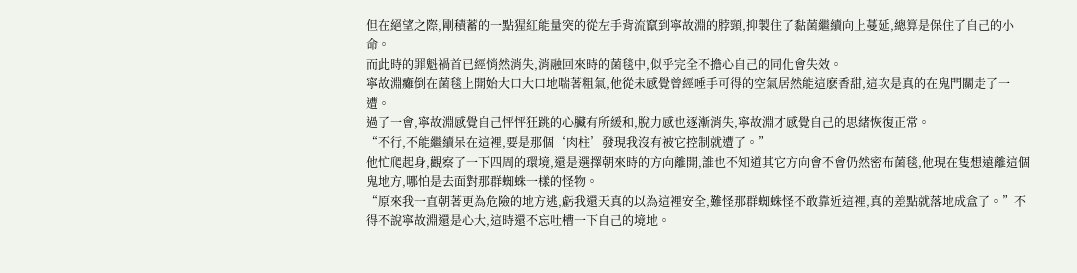但在絕望之際,剛積蓄的一點猩紅能量突的從左手背流竄到寧故淵的脖頸,抑製住了黏菌繼續向上蔓延,總算是保住了自己的小命。
而此時的罪魁禍首已經悄然消失,消融回來時的菌毯中,似乎完全不擔心自己的同化會失效。
寧故淵癱倒在菌毯上開始大口大口地喘著粗氣,他從未感覺曾經唾手可得的空氣居然能這麽香甜,這次是真的在鬼門關走了一遭。
過了一會,寧故淵感覺自己怦怦狂跳的心臟有所緩和,脫力感也逐漸消失,寧故淵才感覺自己的思緒恢復正常。
“不行,不能繼續呆在這裡,要是那個‘肉柱’發現我沒有被它控制就遭了。”
他忙爬起身,觀察了一下四周的環境,還是選擇朝來時的方向離開,誰也不知道其它方向會不會仍然密布菌毯,他現在隻想遠離這個鬼地方,哪怕是去面對那群蜘蛛一樣的怪物。
“原來我一直朝著更為危險的地方逃,虧我還天真的以為這裡安全,難怪那群蜘蛛怪不敢靠近這裡,真的差點就落地成盒了。”不得不說寧故淵還是心大,這時還不忘吐槽一下自己的境地。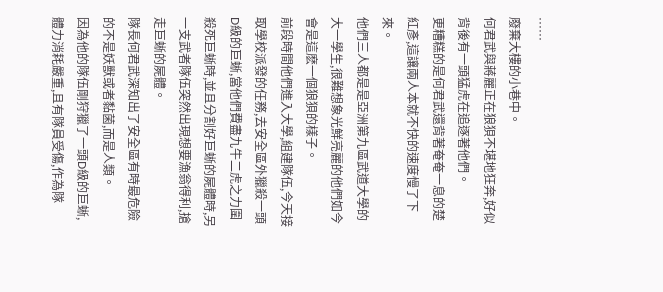……
廢棄大樓的小巷中。
何君武與蔣麗正在狼狽不堪地狂奔,好似背後有一頭猛虎在追逐著他們。
更糟糕的是何君武還背著奄奄一息的楚紅彥,這讓兩人本就不快的速度慢了下來。
他們三人都是是亞洲第九區武道大學的大一學生,很難想象光鮮亮麗的他們如今會是這麽一個狼狽的樣子。
前段時間他們進入大學,組建隊伍,今天接取學校派發的任務,去安全區外獵殺一頭D級的巨蜥,當他們費盡九牛二虎之力圍殺死巨蜥時,並且分割好巨蜥的屍體時,另一支武者隊伍突然出現想要漁翁得利,搶走巨蜥的屍體。
隊長何君武深知出了安全區有時最危險的不是妖獸或者黏菌,而是人類。
因為他的隊伍剛狩獵了一頭D級的巨蜥,體力消耗嚴重,且有隊員受傷,作為隊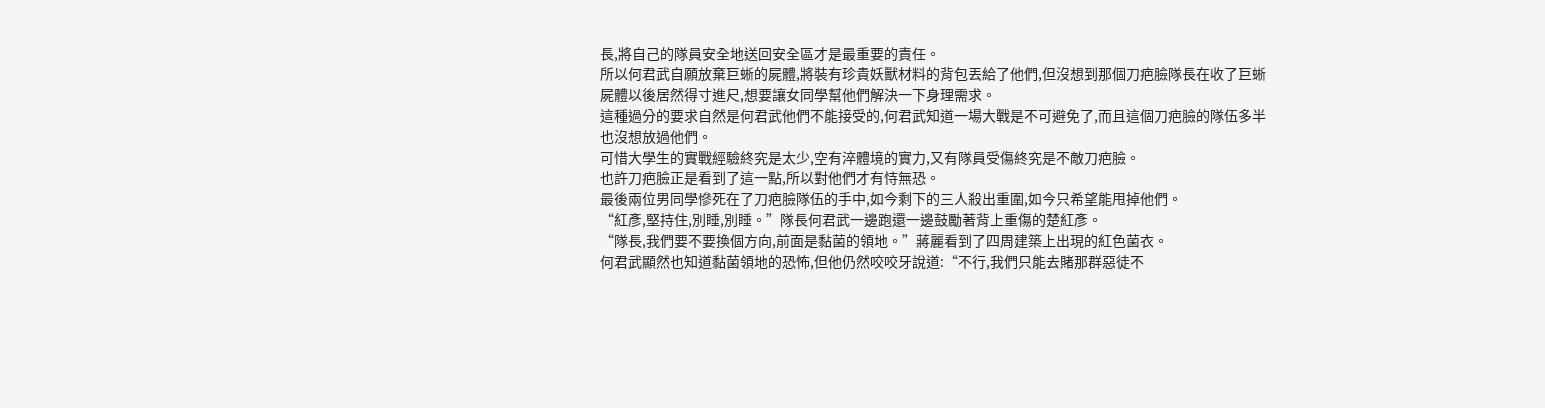長,將自己的隊員安全地送回安全區才是最重要的責任。
所以何君武自願放棄巨蜥的屍體,將裝有珍貴妖獸材料的背包丟給了他們,但沒想到那個刀疤臉隊長在收了巨蜥屍體以後居然得寸進尺,想要讓女同學幫他們解決一下身理需求。
這種過分的要求自然是何君武他們不能接受的,何君武知道一場大戰是不可避免了,而且這個刀疤臉的隊伍多半也沒想放過他們。
可惜大學生的實戰經驗終究是太少,空有淬體境的實力,又有隊員受傷終究是不敵刀疤臉。
也許刀疤臉正是看到了這一點,所以對他們才有恃無恐。
最後兩位男同學慘死在了刀疤臉隊伍的手中,如今剩下的三人殺出重圍,如今只希望能甩掉他們。
“紅彥,堅持住,別睡,別睡。”隊長何君武一邊跑還一邊鼓勵著背上重傷的楚紅彥。
“隊長,我們要不要換個方向,前面是黏菌的領地。”蔣麗看到了四周建築上出現的紅色菌衣。
何君武顯然也知道黏菌領地的恐怖,但他仍然咬咬牙說道:“不行,我們只能去賭那群惡徒不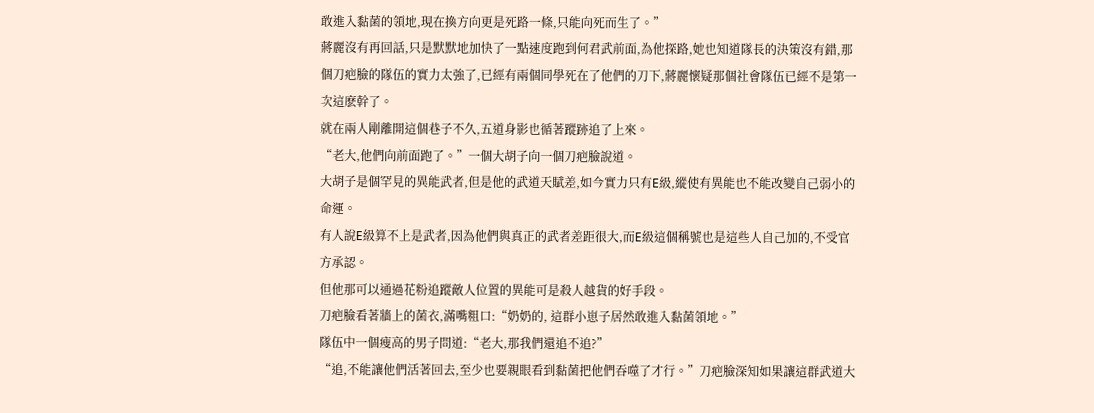敢進入黏菌的領地,現在換方向更是死路一條,只能向死而生了。”
蔣麗沒有再回話,只是默默地加快了一點速度跑到何君武前面,為他探路,她也知道隊長的決策沒有錯,那個刀疤臉的隊伍的實力太強了,已經有兩個同學死在了他們的刀下,蔣麗懷疑那個社會隊伍已經不是第一次這麽幹了。
就在兩人剛離開這個巷子不久,五道身影也循著蹤跡追了上來。
“老大,他們向前面跑了。”一個大胡子向一個刀疤臉說道。
大胡子是個罕見的異能武者,但是他的武道天賦差,如今實力只有E級,縱使有異能也不能改變自己弱小的命運。
有人說E級算不上是武者,因為他們與真正的武者差距很大,而E級這個稱號也是這些人自己加的,不受官方承認。
但他那可以通過花粉追蹤敵人位置的異能可是殺人越貨的好手段。
刀疤臉看著牆上的菌衣,滿嘴粗口:“奶奶的, 這群小崽子居然敢進入黏菌領地。”
隊伍中一個瘦高的男子問道:“老大,那我們還追不追?”
“追,不能讓他們活著回去,至少也要親眼看到黏菌把他們吞噬了才行。”刀疤臉深知如果讓這群武道大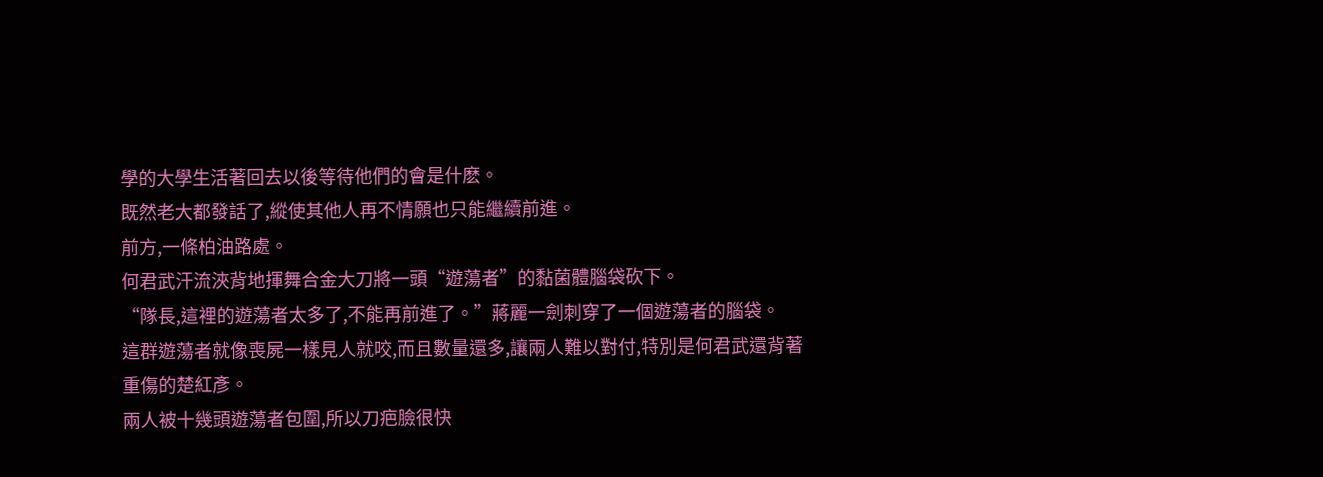學的大學生活著回去以後等待他們的會是什麽。
既然老大都發話了,縱使其他人再不情願也只能繼續前進。
前方,一條柏油路處。
何君武汗流浹背地揮舞合金大刀將一頭“遊蕩者”的黏菌體腦袋砍下。
“隊長,這裡的遊蕩者太多了,不能再前進了。”蔣麗一劍刺穿了一個遊蕩者的腦袋。
這群遊蕩者就像喪屍一樣見人就咬,而且數量還多,讓兩人難以對付,特別是何君武還背著重傷的楚紅彥。
兩人被十幾頭遊蕩者包圍,所以刀疤臉很快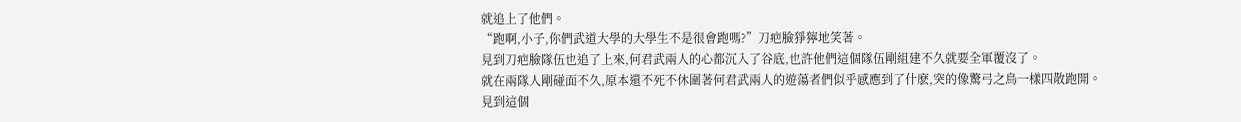就追上了他們。
“跑啊,小子,你們武道大學的大學生不是很會跑嗎?”刀疤臉猙獰地笑著。
見到刀疤臉隊伍也追了上來,何君武兩人的心都沉入了谷底,也許他們這個隊伍剛組建不久就要全軍覆沒了。
就在兩隊人剛碰面不久,原本還不死不休圍著何君武兩人的遊蕩者們似乎感應到了什麽,突的像驚弓之鳥一樣四散跑開。
見到這個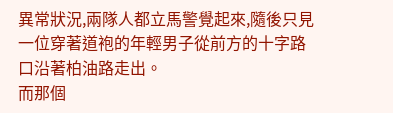異常狀況,兩隊人都立馬警覺起來,隨後只見一位穿著道袍的年輕男子從前方的十字路口沿著柏油路走出。
而那個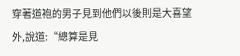穿著道袍的男子見到他們以後則是大喜望外,說道:“總算是見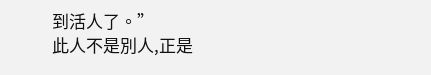到活人了。”
此人不是別人,正是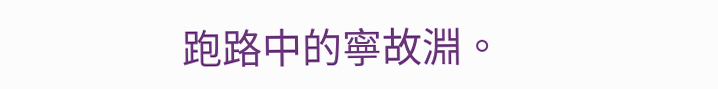跑路中的寧故淵。